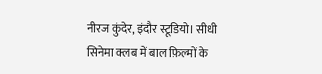नीरज कुंदेर, इंदौर स्टूडियो। सीधी सिनेमा क्लब में बाल फ़िल्मों के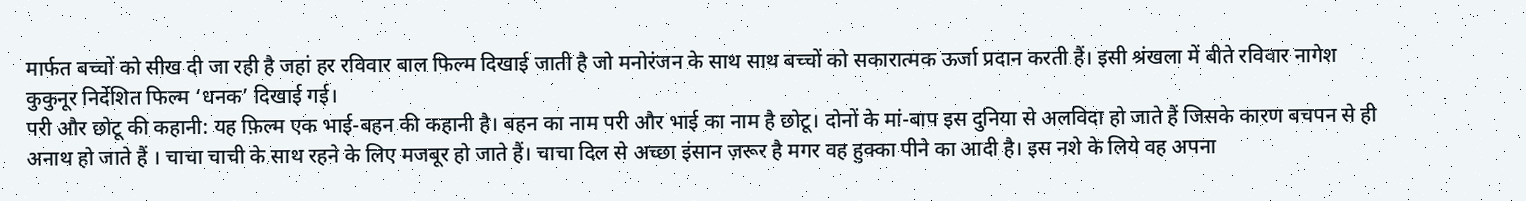मार्फत बच्चों को सीख दी जा रही है जहां हर रविवार बाल फिल्म दिखाई जाती है जो मनोरंजन के साथ साथ बच्चों को सकारात्मक ऊर्जा प्रदान करती हैं। इसी श्रंखला में बीते रविवार नागेश कुकुनूर निर्देशित फिल्म ‘धनक’ दिखाई गई।
परी और छोटू की कहानी: यह फ़िल्म एक भाई-बहन की कहानी है। बहन का नाम परी और भाई का नाम है छोटू। दोनों के मां-बाप इस दुनिया से अलविदा हो जाते हैं जिसके कारण बचपन से ही अनाथ हो जाते हैं । चाचा चाची के साथ रहने के लिए मजबूर हो जाते हैं। चाचा दिल से अच्छा इंसान ज़रूर है मगर वह हुक्का पीने का आदी है। इस नशे के लिये वह अपना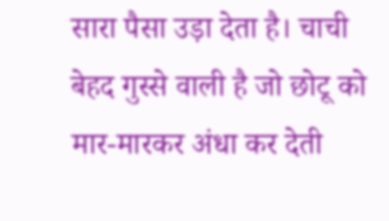सारा पैसा उड़ा देता है। चाची बेहद गुस्से वाली है जो छोटू को मार-मारकर अंधा कर देती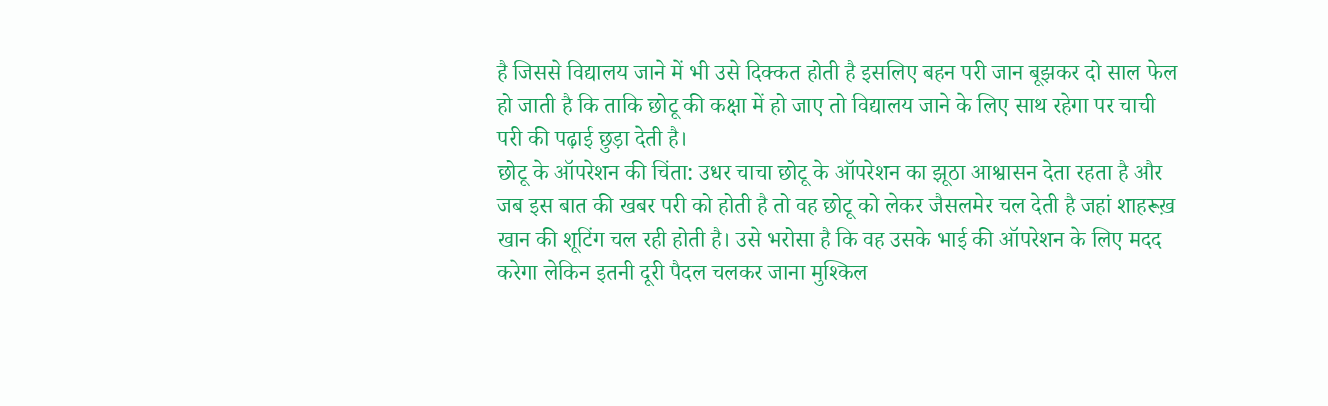है जिससे विद्यालय जाने में भी उसे दिक्कत होती है इसलिए बहन परी जान बूझकर दो साल फेल हो जाती है कि ताकि छोटू की कक्षा में हो जाए तो विद्यालय जाने के लिए साथ रहेगा पर चाची परी की पढ़ाई छुड़ा देती है।
छोटू के ऑपरेशन की चिंता: उधर चाचा छोटू के ऑपरेशन का झूठा आश्वासन देता रहता है और जब इस बात की खबर परी को होती है तो वह छोटू को लेकर जैसलमेर चल देती है जहां शाहरूख़ खान की शूटिंग चल रही होती है। उसे भरोसा है कि वह उसके भाई की ऑपरेशन के लिए मदद करेगा लेकिन इतनी दूरी पैदल चलकर जाना मुश्किल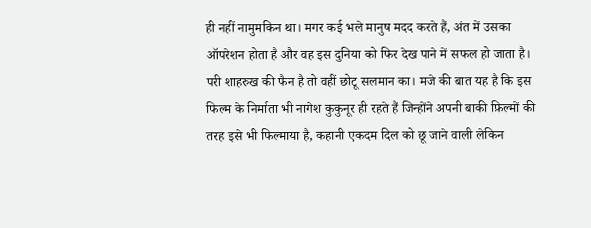ही नहीं नामुमकिन था। मगर कई भले मानुष मदद करते हैं, अंत में उसका ऑपरेशन होता है और वह इस दुनिया को फिर देख पाने में सफल हो जाता है। परी शाहरुख की फैन है तो वहीं छोटू सलमान का। मजे की बात यह है कि इस फिल्म के निर्माता भी नागेश कुकुनूर ही रहते हैं जिन्होंने अपनी बाकी फ़िल्मों की तरह इसे भी फिल्माया है, कहानी एकदम दिल को छू जाने वाली लेकिन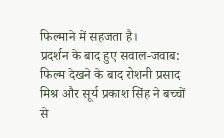फिल्माने में सहजता है।
प्रदर्शन के बाद हुए सवाल-जवाब: फिल्म देखने के बाद रोशनी प्रसाद मिश्र और सूर्य प्रकाश सिंह ने बच्चों से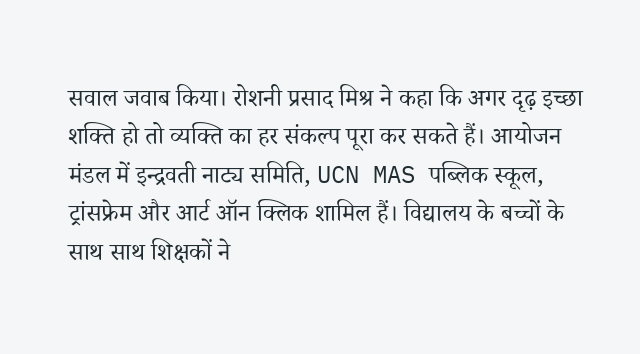सवाल जवाब किया। रोशनी प्रसाद मिश्र ने कहा कि अगर दृढ़ इच्छा शक्ति हो तो व्यक्ति का हर संकल्प पूरा कर सकते हैं। आयोजन मंडल में इन्द्रवती नाट्य समिति, UCN MAS पब्लिक स्कूल, ट्रांसफ्रेम और आर्ट ऑन क्लिक शामिल हैं। विद्यालय के बच्चों के साथ साथ शिक्षकों ने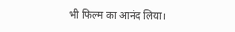भी फिल्म का आनंद लिया।